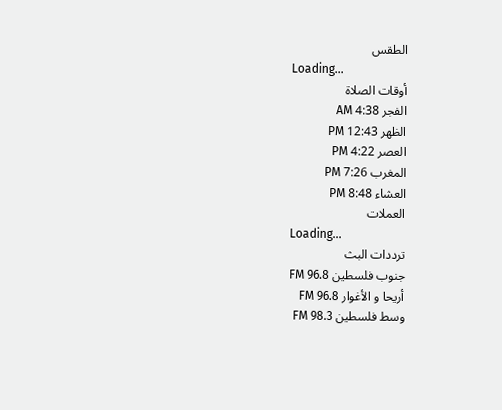الطقس
Loading...
أوقات الصلاة
الفجر 4:38 AM
الظهر 12:43 PM
العصر 4:22 PM
المغرب 7:26 PM
العشاء 8:48 PM
العملات
Loading...
ترددات البث
جنوب فلسطين FM 96.8
أريحا و الأغوار FM 96.8
وسط فلسطين FM 98.3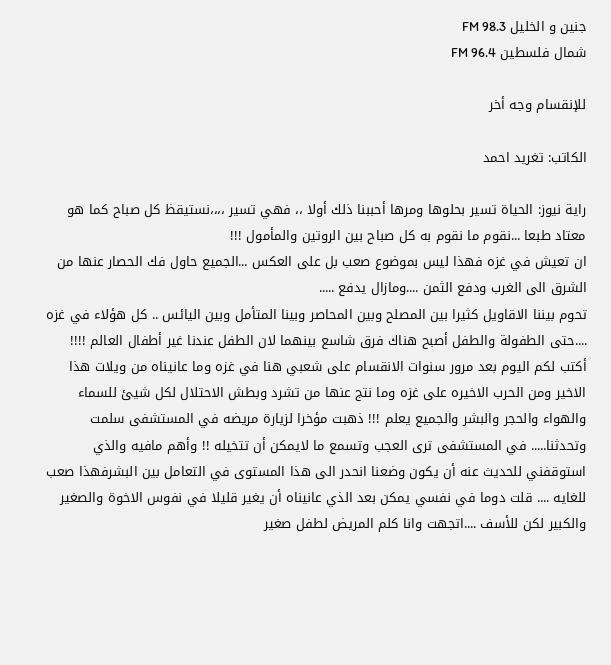جنين و الخليل FM 98.3
شمال فلسطين FM 96.4

للإنقسام وجه أخر

الكاتب: تغريد احمد

راية نيوز: الحياة تسير بحلوها ومرها أحببنا ذلك أولا ،، فهي تسير ،،،،نستيقظ كل صباح كما هو معتاد طبعا ...نقوم ما نقوم به كل صباح بين الروتين والمأمول !!!
ان تعيش في غزه فهذا ليس بموضوع صعب بل على العكس ...الجميع حاول فك الحصار عنها من الشرق الى الغرب ودفع الثمن ....ومازال يدفع .....
تحوم بيننا الاقاويل كثيرا بين المصلح وبين المحاصر وبينا المتأمل وبين اليائس .. كل هؤلاء في غزه ....حتى الطفولة والطفل أصبح هناك فرق شاسع بينهما لان الطفل عندنا غير أطفال العالم !!!!
أكتب لكم اليوم بعد مرور سنوات الانقسام على شعبي هنا في غزه وما عانيناه من ويلات هذا الاخير ومن الحرب الاخيره على غزه وما نتج عنها من تشرد وبطش الاحتلال لكل شيئ للسماء والهواء والحجر والبشر والجميع يعلم !!! ذهبت مؤخرا لزيارة مريضه في المستشفى سلمت وتحدثنا..... في المستشفى ترى العجب وتسمع ما لايمكن أن تتخيله !! وأهم مافيه والذي استوقفني للحديث عنه أن يكون وضعنا انحدر الى هذا المستوى في التعامل بين البشرفهذا صعب للغايه .... قلت دوما في نفسي يمكن بعد الذي عانيناه أن يغير قليلا في نفوس الاخوة والصغير والكبير لكن للأسف ....اتجهت وانا كلم المريض لطفل صغير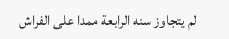لم يتجاوز سنه الرابعة ممدا على الفراش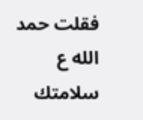فقلت حمد الله ع سلامتك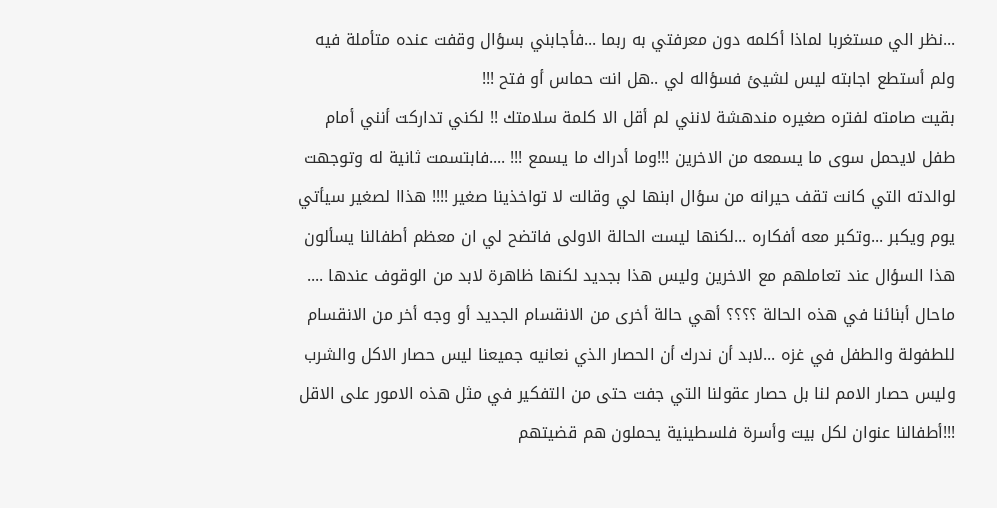...نظر الي مستغربا لماذا أكلمه دون معرفتي به ربما ...فأجابني بسؤال وقفت عنده متأملة فيه ولم أستطع اجابته ليس لشيئ فسؤاله لي ..هل انت حماس أو فتح !!!
بقيت صامته لفتره صغيره مندهشة لانني لم أقل الا كلمة سلامتك !! لكني تداركت أنني أمام طفل لايحمل سوى ما يسمعه من الاخرين !!!وما أدراك ما يسمع !!! ....فابتسمت ثانية له وتوجهت لوالدته التي كانت تقف حيرانه من سؤال ابنها لي وقالت لا تواخذينا صغير !!!! هذاا لصغير سيأتي يوم ويكبر ...وتكبر معه أفكاره ...لكنها ليست الحالة الاولى فاتضح لي ان معظم أطفالنا يسألون هذا السؤال عند تعاملهم مع الاخرين وليس هذا بجديد لكنها ظاهرة لابد من الوقوف عندها ....
ماحال أبنائنا في هذه الحالة ؟؟؟؟ أهي حالة أخرى من الانقسام الجديد أو وجه أخر من الانقسام للطفولة والطفل في غزه ...لابد أن ندرك أن الحصار الذي نعانيه جميعنا ليس حصار الاكل والشرب
وليس حصار الامم لنا بل حصار عقولنا التي جفت حتى من التفكير في مثل هذه الامور على الاقل !!!أطفالنا عنوان لكل بيت وأسرة فلسطينية يحملون هم قضيتهم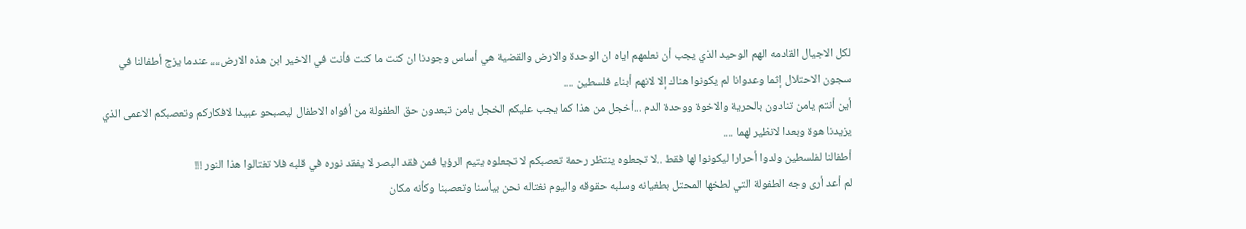لكل الاجيال القادمه الهم الوحيد الذي يجب أن نعلمهم اياه ان الوحدة والارض والقضية هي أساس وجودنا ان كنت ما كنت فأنت في الاخير ابن هذه الارض،،،، عندما يزج أطفالنا في سجون الاحتلال إثما وعدوانا لم يكونوا هناك إلا لانهم أبناء فلسطين ....
أين أنتم يامن تنادون بالحرية والاخوة ووحدة الدم ...أخجل من هذا كما يجب عليكم الخجل يامن تبعدون حق الطفولة من أفواه الاطفال ليصبحو عبيدا لافكاركم وتعصبكم الاعمى الذي يزيدنا هوة وبعدا لانظير لهما ....
أطفالنا لفلسطين ولدوا أحرارا ليكونوا لها فقط ..لا تجعلوه ينتظر رحمة تعصبكم لا تجعلوه يتيم الرؤيا فمن فقد البصر لا يفقد نوره في قلبه فلا تغتالوا هذا النور !!!
لم أعد أرى وجه الطفولة التي لطخها المحتل بطغيانه وسلبه حقوقه واليوم نغتاله نحن بيأسنا وتعصبنا وكأنه مكان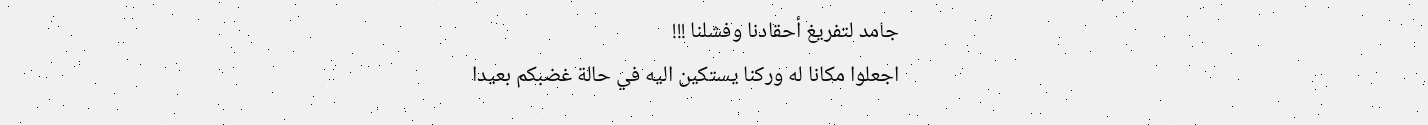جامد لتفريغ أحقادنا وفشلنا !!!
اجعلوا مكانا له وركنا يستكين اليه في حالة غضبكم بعيدا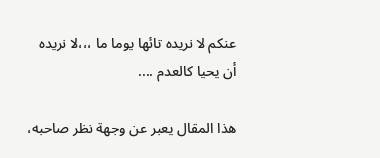عنكم لا نريده تائها يوما ما ،،،لا نريده أن يحيا كالعدم ....

هذا المقال يعبر عن وجهة نظر صاحبه،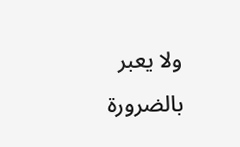ولا يعبر بالضرورة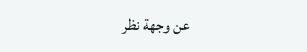عن وجهة نظر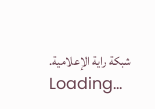شبكة راية الإعلامية.
Loading...